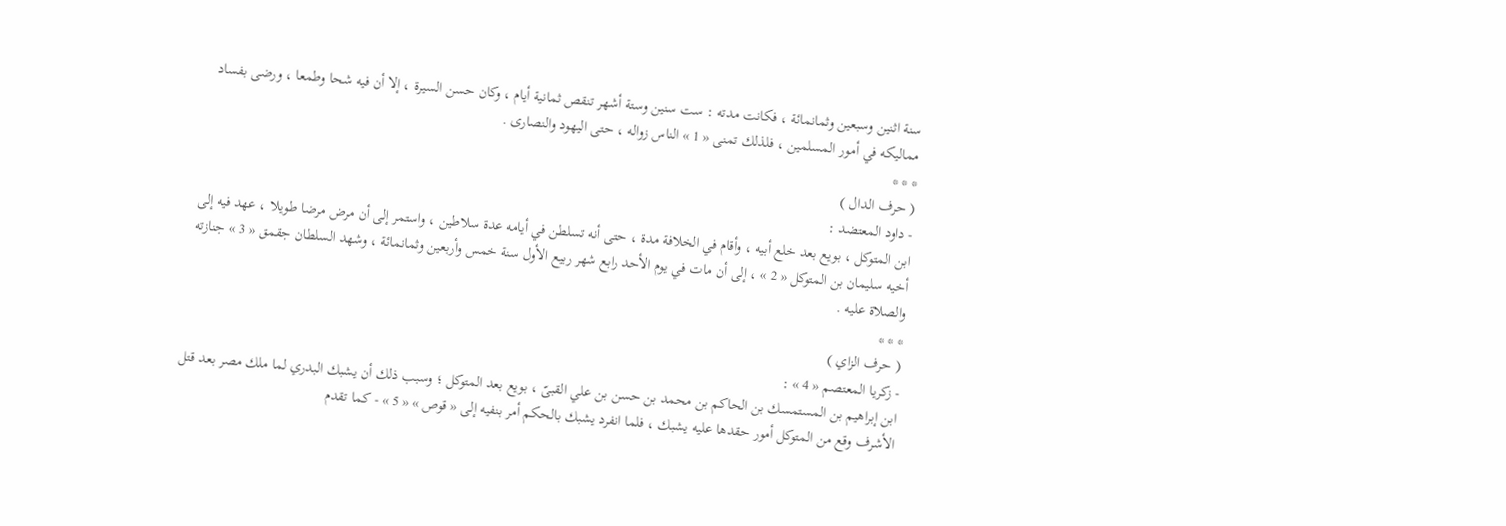سنة اثنين وسبعين وثمانمائة ، فكانت مدته : ست سنين وستة أشهر تنقص ثمانية أيام ، وكان حسن السيرة ، إلا أن فيه شحا وطمعا ، ورضى بفساد مماليكه في أمور المسلمين ، فلذلك تمنى « 1 » الناس زواله ، حتى اليهود والنصارى .
* * *
( حرف الدال )
- داود المعتضد :
ابن المتوكل ، بويع بعد خلع أبيه ، وأقام في الخلافة مدة ، حتى أنه تسلطن في أيامه عدة سلاطين ، واستمر إلى أن مرض مرضا طويلا ، عهد فيه إلى أخيه سليمان بن المتوكل « 2 » ، إلى أن مات في يوم الأحد رابع شهر ربيع الأول سنة خمس وأربعين وثمانمائة ، وشهد السلطان جقمق « 3 » جنازته والصلاة عليه .
* * *
( حرف الزاي )
- زكريا المعتصم « 4 » :
ابن إبراهيم بن المستمسك بن الحاكم بن محمد بن حسن بن علي القبىّ ، بويع بعد المتوكل ؛ وسبب ذلك أن يشبك البدري لما ملك مصر بعد قتل الأشرف وقع من المتوكل أمور حقدها عليه يشبك ، فلما انفرد يشبك بالحكم أمر بنفيه إلى « قوص » « 5 » - كما تقدم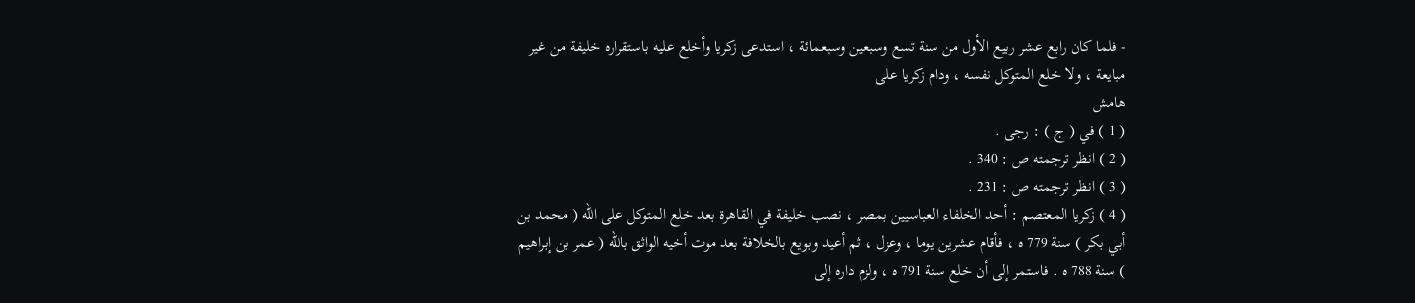- فلما كان رابع عشر ربيع الأول من سنة تسع وسبعين وسبعمائة ، استدعى زكريا وأخلع عليه باستقراره خليفة من غير مبايعة ، ولا خلع المتوكل نفسه ، ودام زكريا على
هامش
( 1 ) في ( ج ) : رجى .
( 2 ) انظر ترجمته ص : 340 .
( 3 ) انظر ترجمته ص : 231 .
( 4 ) زكريا المعتصم : أحد الخلفاء العباسيين بمصر ، نصب خليفة في القاهرة بعد خلع المتوكل على اللّه ( محمد بن أبي بكر ) سنة 779 ه ، فأقام عشرين يوما ، وعزل ، ثم أعيد وبويع بالخلافة بعد موت أخيه الواثق باللّه ( عمر بن إبراهيم ) سنة 788 ه . فاستمر إلى أن خلع سنة 791 ه ، ولزم داره إلى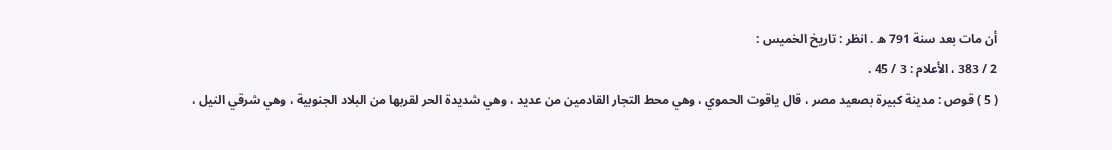أن مات بعد سنة 791 ه . انظر : تاريخ الخميس :
2 / 383 ، الأعلام : 3 / 45 .
( 5 ) قوص : مدينة كبيرة بصعيد مصر ، قال ياقوت الحموي ، وهي محط التجار القادمين من عديد ، وهي شديدة الحر لقربها من البلاد الجنوبية ، وهي شرقي النيل ،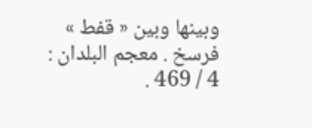وبينها وبين « قفط » فرسخ . معجم البلدان : 4 / 469 .